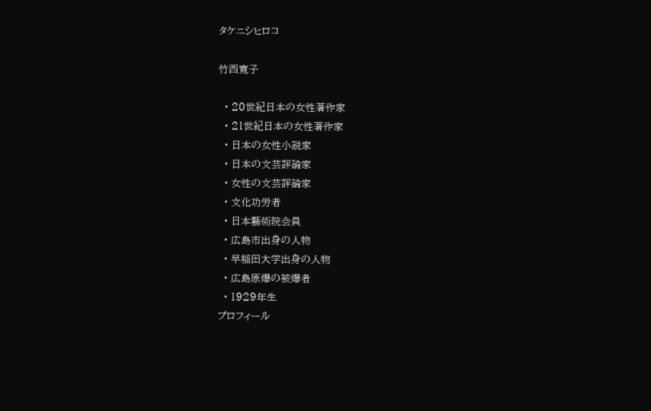タケニシヒロコ

竹西寛子

  • 20世紀日本の女性著作家
  • 21世紀日本の女性著作家
  • 日本の女性小説家
  • 日本の文芸評論家
  • 女性の文芸評論家
  • 文化功労者
  • 日本藝術院会員
  • 広島市出身の人物
  • 早稲田大学出身の人物
  • 広島原爆の被爆者
  • 1929年生
プロフィール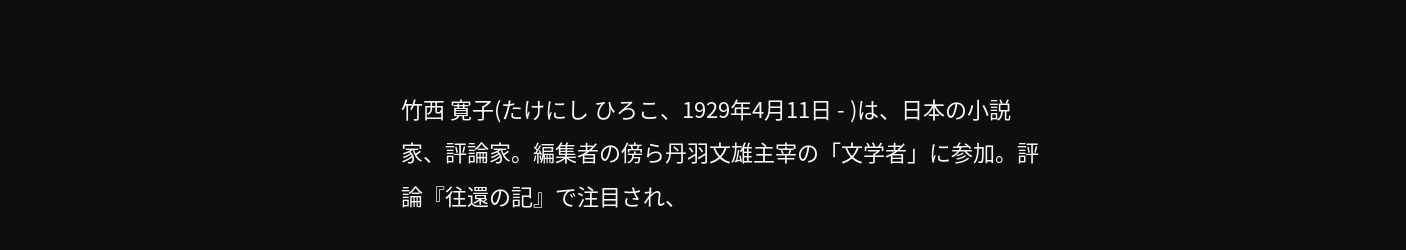竹西 寛子(たけにし ひろこ、1929年4月11日 - )は、日本の小説家、評論家。編集者の傍ら丹羽文雄主宰の「文学者」に参加。評論『往還の記』で注目され、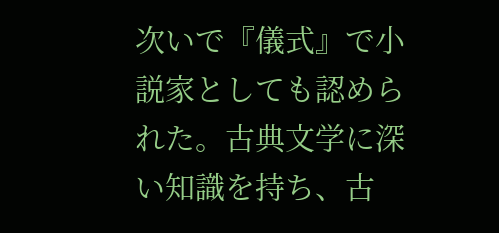次いで『儀式』で小説家としても認められた。古典文学に深い知識を持ち、古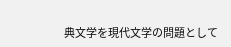典文学を現代文学の問題として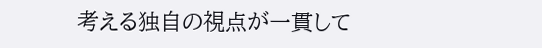考える独自の視点が一貫して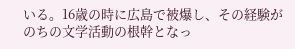いる。16歳の時に広島で被爆し、その経験がのちの文学活動の根幹となっ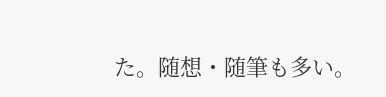た。随想・随筆も多い。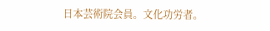日本芸術院会員。文化功労者。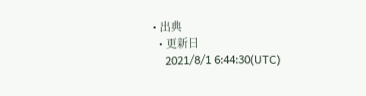• 出典
  • 更新日
    2021/8/1 6:44:30(UTC)